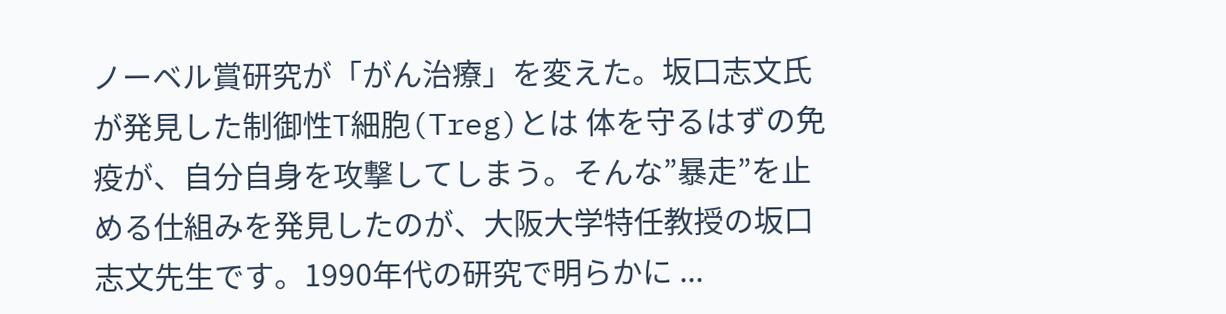ノーベル賞研究が「がん治療」を変えた。坂口志文氏が発見した制御性T細胞(Treg)とは 体を守るはずの免疫が、自分自身を攻撃してしまう。そんな”暴走”を止める仕組みを発見したのが、大阪大学特任教授の坂口志文先生です。1990年代の研究で明らかに ...